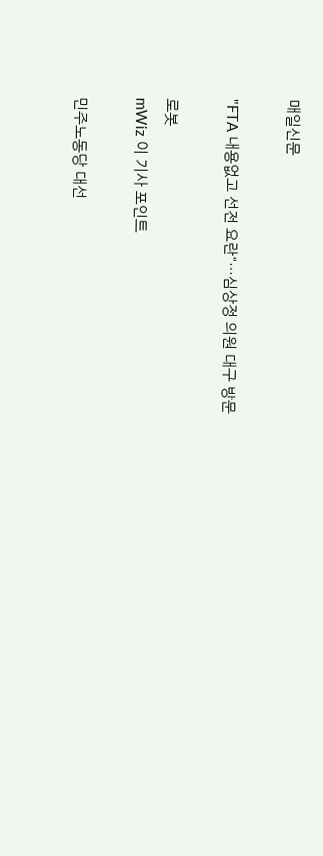매일신문

"FTA 내용없고 선전 요란"…심상정 의원 대구 방문

로봇
mWiz 이 기사 포인트

민주노동당 대선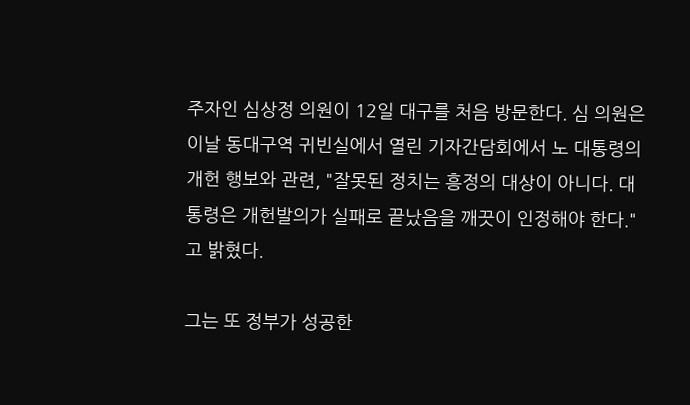주자인 심상정 의원이 12일 대구를 처음 방문한다. 심 의원은 이날 동대구역 귀빈실에서 열린 기자간담회에서 노 대통령의 개헌 행보와 관련, "잘못된 정치는 흥정의 대상이 아니다. 대통령은 개헌발의가 실패로 끝났음을 깨끗이 인정해야 한다."고 밝혔다.

그는 또 정부가 성공한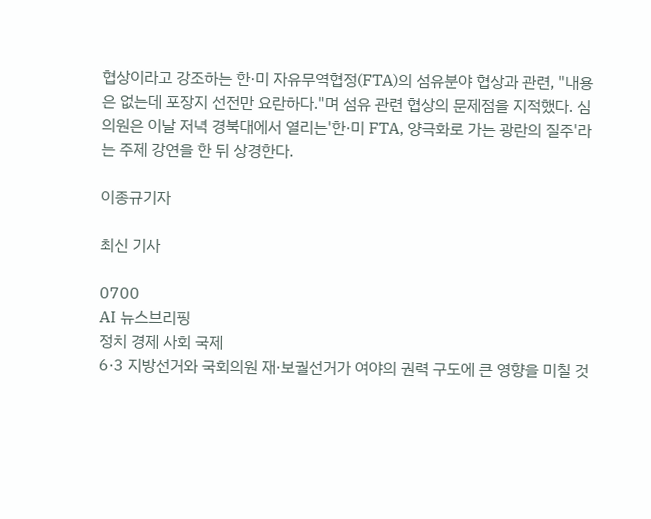협상이라고 강조하는 한·미 자유무역협정(FTA)의 섬유분야 협상과 관련, "내용은 없는데 포장지 선전만 요란하다."며 섬유 관련 협상의 문제점을 지적했다. 심 의원은 이날 저녁 경북대에서 열리는'한·미 FTA, 양극화로 가는 광란의 질주'라는 주제 강연을 한 뒤 상경한다.

이종규기자

최신 기사

0700
AI 뉴스브리핑
정치 경제 사회 국제
6·3 지방선거와 국회의원 재·보궐선거가 여야의 권력 구도에 큰 영향을 미칠 것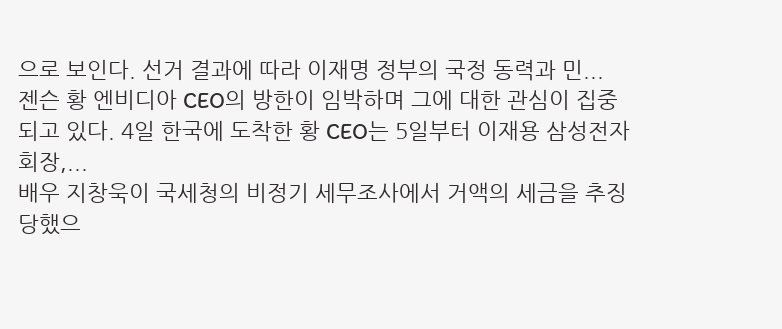으로 보인다. 선거 결과에 따라 이재명 정부의 국정 동력과 민...
젠슨 황 엔비디아 CEO의 방한이 임박하며 그에 대한 관심이 집중되고 있다. 4일 한국에 도착한 황 CEO는 5일부터 이재용 삼성전자 회장,...
배우 지창욱이 국세청의 비정기 세무조사에서 거액의 세금을 추징당했으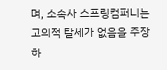며, 소속사 스프링컴퍼니는 고의적 탈세가 없음을 주장하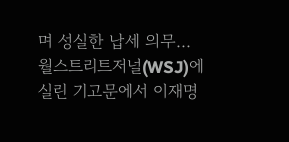며 성실한 납세 의무...
월스트리트저널(WSJ)에 실린 기고문에서 이재명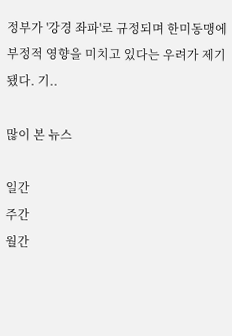정부가 '강경 좌파'로 규정되며 한미동맹에 부정적 영향을 미치고 있다는 우려가 제기됐다. 기..

많이 본 뉴스

일간
주간
월간